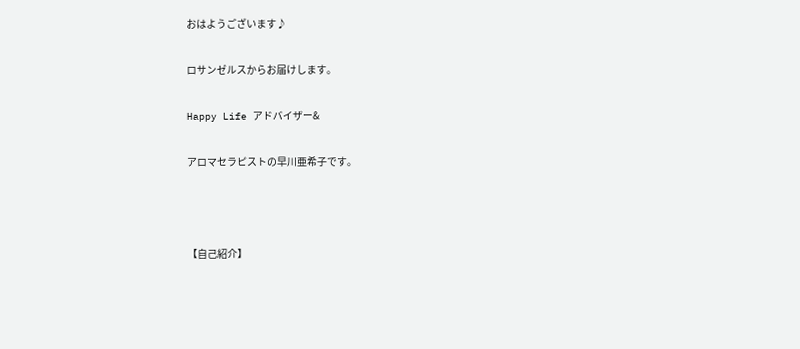おはようございます♪

ロサンゼルスからお届けします。

Happy Life アドバイザー&

アロマセラピストの早川亜希子です。



【自己紹介】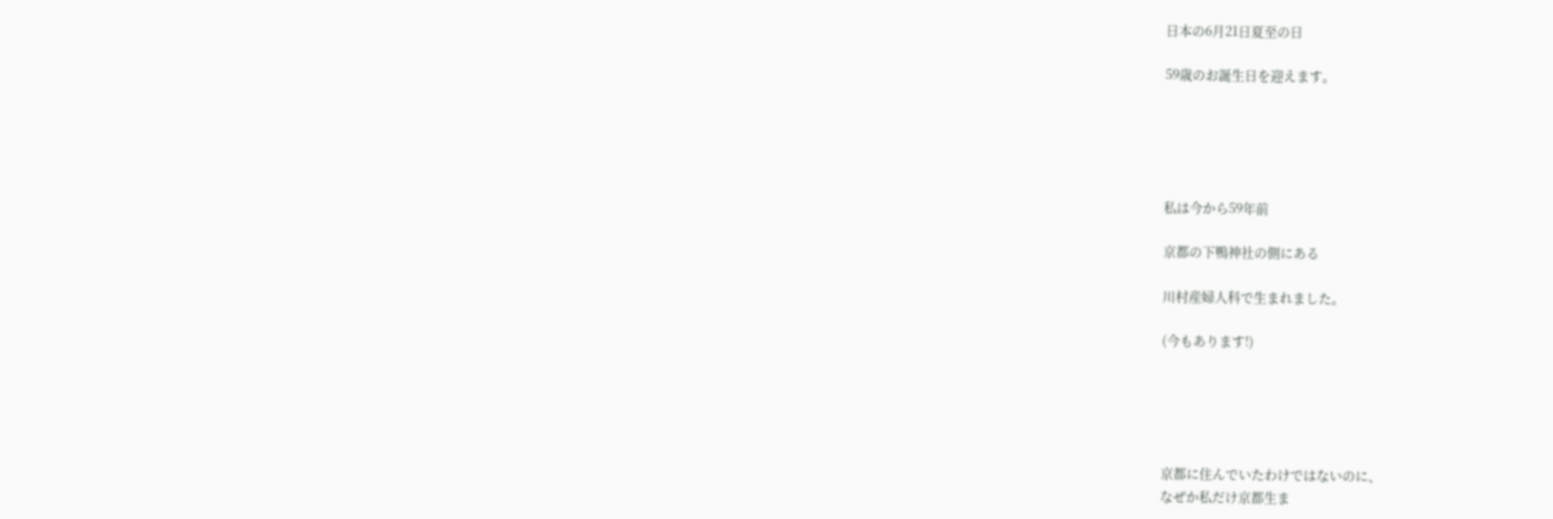日本の6月21日夏至の日

59歳のお誕生日を迎えます。





私は今から59年前

京都の下鴨神社の側にある

川村産婦人科で生まれました。

(今もあります!)





京都に住んでいたわけではないのに、
なぜか私だけ京都生ま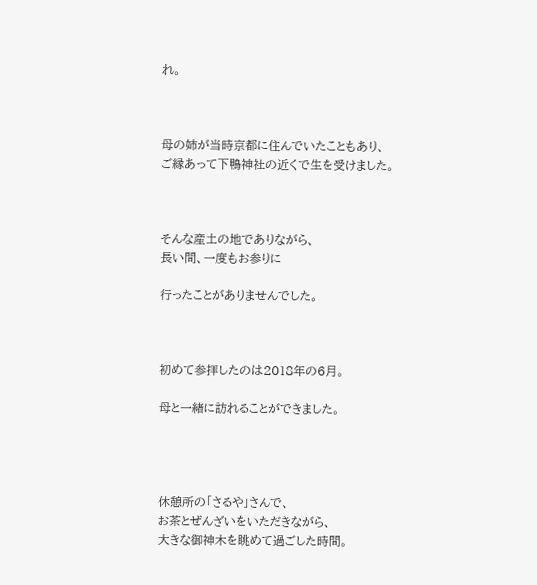れ。



母の姉が当時京都に住んでいたこともあり、
ご縁あって下鴨神社の近くで生を受けました。



そんな産土の地でありながら、
長い間、一度もお参りに

行ったことがありませんでした。



初めて参拝したのは2018年の6月。

母と一緒に訪れることができました。




休憩所の「さるや」さんで、
お茶とぜんざいをいただきながら、
大きな御神木を眺めて過ごした時間。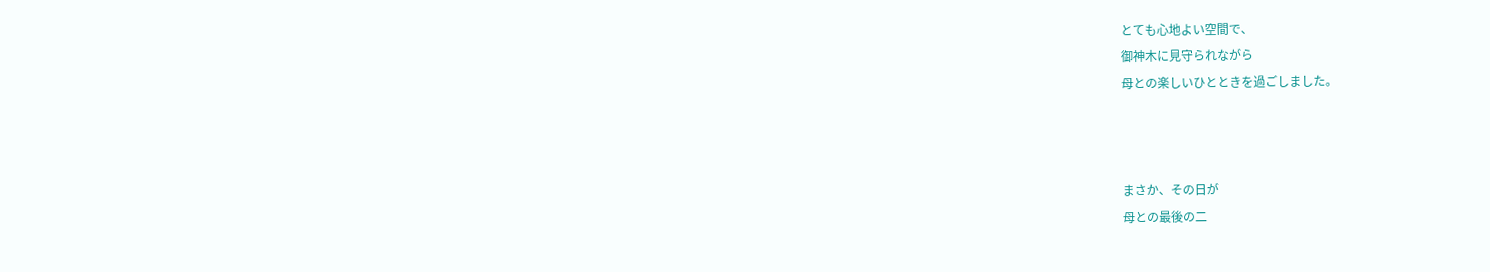とても心地よい空間で、
御神木に見守られながら
母との楽しいひとときを過ごしました。



まさか、その日が
母との最後の二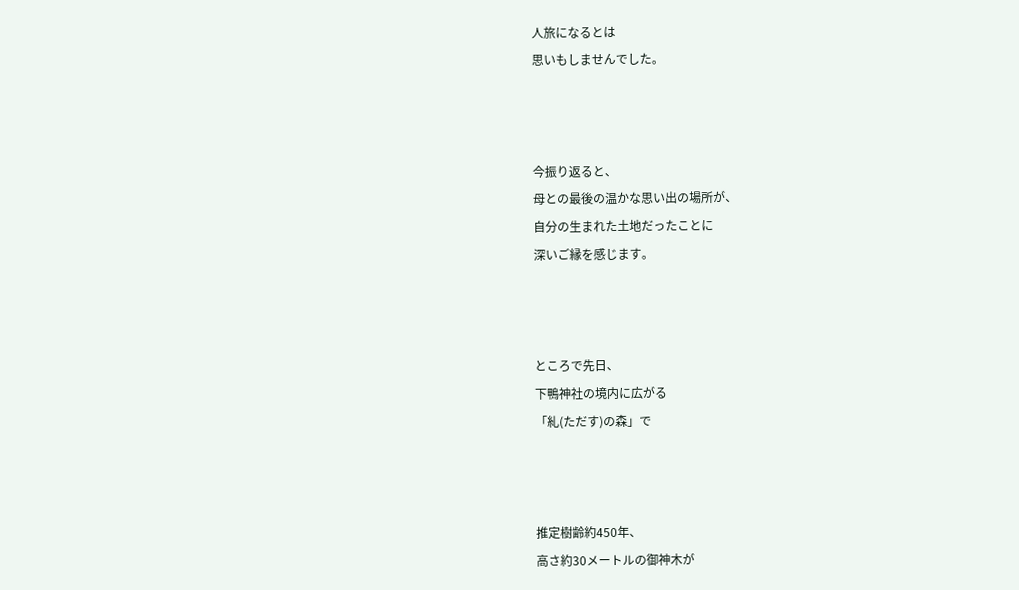人旅になるとは
思いもしませんでした。



今振り返ると、
母との最後の温かな思い出の場所が、
自分の生まれた土地だったことに
深いご縁を感じます。



ところで先日、
下鴨神社の境内に広がる
「糺(ただす)の森」で



推定樹齢約450年、
高さ約30メートルの御神木が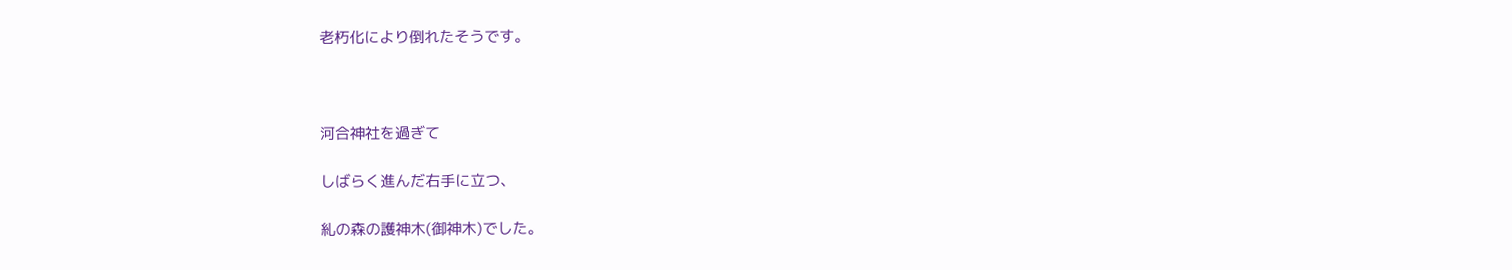老朽化により倒れたそうです。



河合神社を過ぎて

しばらく進んだ右手に立つ、

糺の森の護神木(御神木)でした。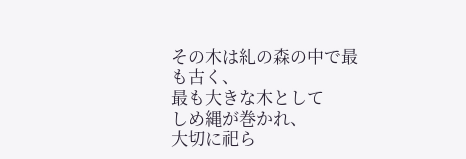その木は糺の森の中で最も古く、
最も大きな木として
しめ縄が巻かれ、
大切に祀ら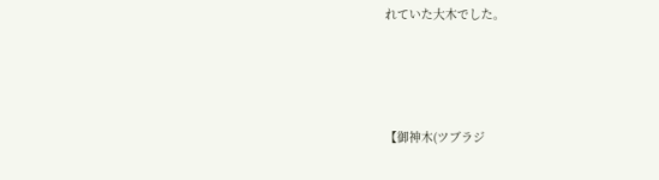れていた大木でした。





【御神木(ツブラジ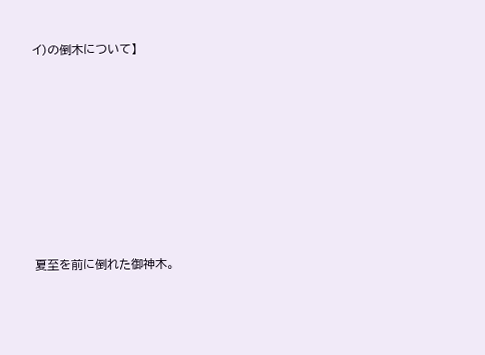イ)の倒木について】









夏至を前に倒れた御神木。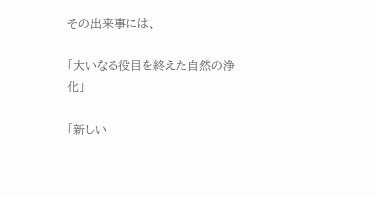その出来事には、

「大いなる役目を終えた自然の浄化」

「新しい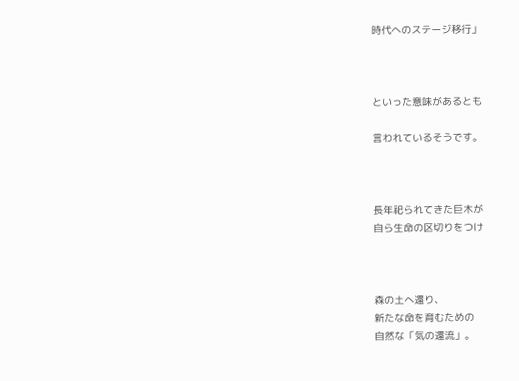時代へのステージ移行」



といった意味があるとも

言われているそうです。



長年祀られてきた巨木が
自ら生命の区切りをつけ



森の土へ還り、
新たな命を育むための
自然な「気の還流」。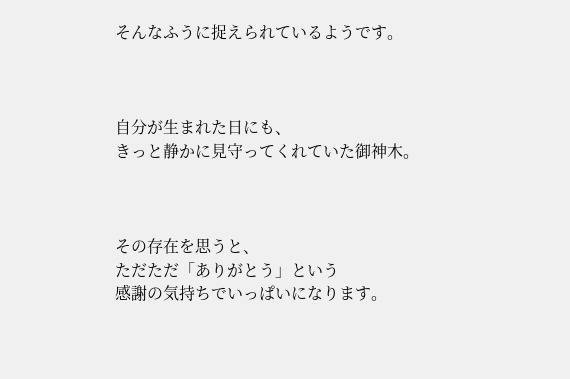そんなふうに捉えられているようです。



自分が生まれた日にも、
きっと静かに見守ってくれていた御神木。



その存在を思うと、
ただただ「ありがとう」という
感謝の気持ちでいっぱいになります。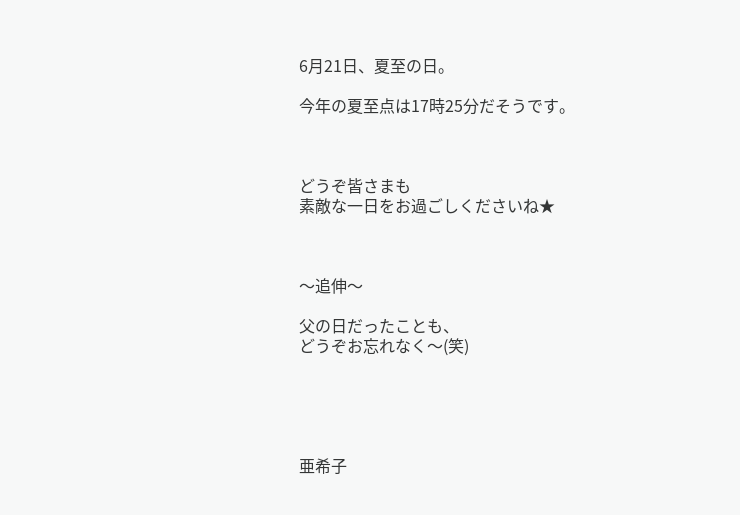6月21日、夏至の日。

今年の夏至点は17時25分だそうです。



どうぞ皆さまも
素敵な一日をお過ごしくださいね★



〜追伸〜

父の日だったことも、
どうぞお忘れなく〜(笑)





亜希子